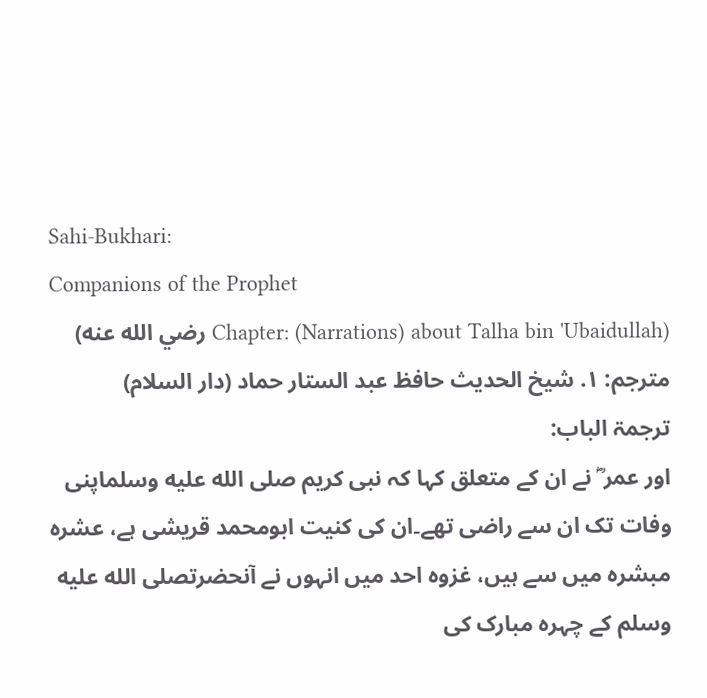Sahi-Bukhari:
Companions of the Prophet
(Chapter: (Narrations) about Talha bin 'Ubaidullah رضي الله عنه)
مترجم: ١. شیخ الحدیث حافظ عبد الستار حماد (دار السلام)
ترجمۃ الباب:
اور عمر ؓ نے ان کے متعلق کہا کہ نبی کریم صلى الله عليه وسلماپنی وفات تک ان سے راضی تھے۔ان کی کنیت ابومحمد قریشی ہے، عشرہ مبشرہ میں سے ہیں، غزوہ احد میں انہوں نے آنحضرتصلى الله عليه وسلم کے چہرہ مبارک کی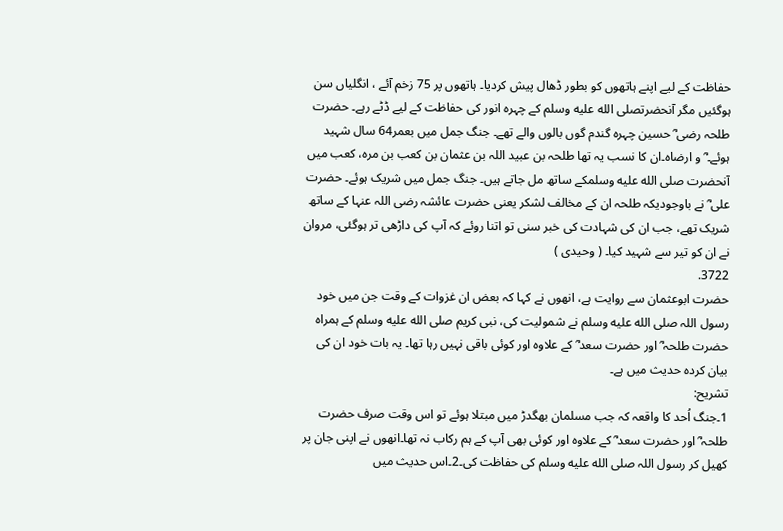حفاظت کے لیے اپنے ہاتھوں کو بطور ڈھال پیش کردیا۔ ہاتھوں پر 75 زخم آئے ، انگلیاں سن ہوگئیں مگر آنحضرتصلى الله عليه وسلم کے چہرہ انور کی حفاظت کے لیے ڈٹے رہے۔ حضرت طلحہ رضی ؓ حسین چہرہ گندم گوں بالوں والے تھے۔ جنگ جمل میں بعمر64 سال شہید ہوئے۔ ؓ و ارضاہ۔ان کا نسب یہ تھا طلحہ بن عبید اللہ بن عثمان بن کعب بن مرہ، کعب میں آنحضرت صلى الله عليه وسلمکے ساتھ مل جاتے ہیں۔ جنگ جمل میں شریک ہوئے۔ حضرت علی ؓ نے باوجودیکہ طلحہ ان کے مخالف لشکر یعنی حضرت عائشہ رضی اللہ عنہا کے ساتھ شریک تھے، جب ان کی شہادت کی خبر سنی تو اتنا روئے کہ آپ کی داڑھی تر ہوگئی، مروان نے ان کو تیر سے شہید کیا۔ ( وحیدی )
3722.
حضرت ابوعثمان سے روایت ہے، انھوں نے کہا کہ بعض ان غزوات کے وقت جن میں خود رسول اللہ صلى الله عليه وسلم نے شمولیت کی، نبی کریم صلى الله عليه وسلم کے ہمراہ حضرت طلحہ ؓ اور حضرت سعد ؓ کے علاوہ اور کوئی باقی نہیں رہا تھا۔ یہ بات خود ان کی بیان کردہ حدیث میں ہے۔
تشریح:
1۔جنگ اُحد کا واقعہ کہ جب مسلمان بھگدڑ میں مبتلا ہوئے تو اس وقت صرف حضرت طلحہ ؓ اور حضرت سعد ؓ کے علاوہ اور کوئی بھی آپ کے ہم رکاب نہ تھا۔انھوں نے اپنی جان پر کھیل کر رسول اللہ صلى الله عليه وسلم کی حفاظت کی۔2۔اس حدیث میں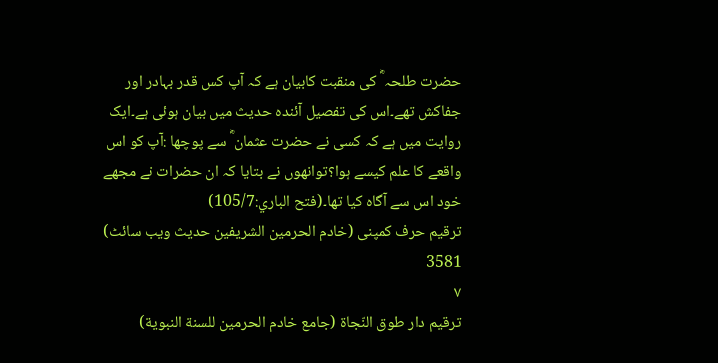حضرت طلحہ ؓ کی منقبت کابیان ہے کہ آپ کس قدر بہادر اور جفاکش تھے۔اس کی تفصیل آئندہ حدیث میں بیان ہوئی ہے۔ایک روایت میں ہے کہ کسی نے حضرت عثمان ؓ سے پوچھا :آپ کو اس واقعے کا علم کیسے ہوا؟توانھوں نے بتایا کہ ان حضرات نے مجھے خود اس سے آگاہ کیا تھا۔(فتح الباري:105/7)
ترقیم حرف کمپنی (خادم الحرمین الشریفین حدیث ویب سائٹ)
3581
٧
ترقيم دار طوق النّجاة (جامع خادم الحرمين للسنة النبوية)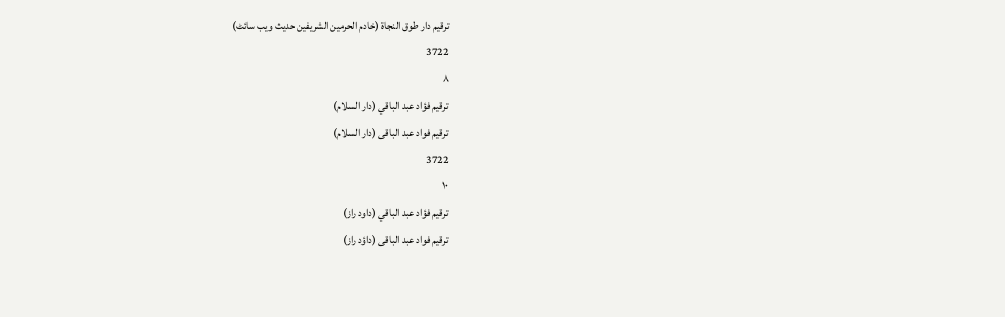ترقیم دار طوق النجاۃ (خادم الحرمین الشریفین حدیث ویب سائٹ)
3722
٨
ترقيم فؤاد عبد الباقي (دار السلام)
ترقیم فواد عبد الباقی (دار السلام)
3722
١٠
ترقيم فؤاد عبد الباقي (داود راز)
ترقیم فواد عبد الباقی (داؤد راز)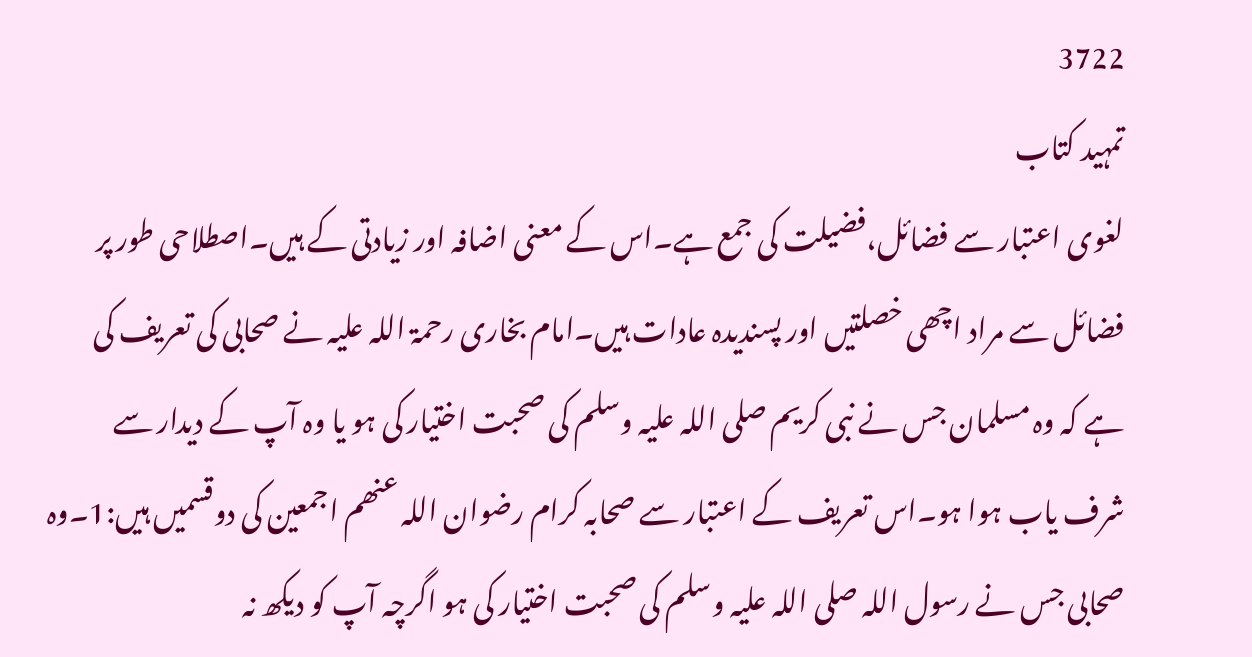3722
تمہید کتاب
لغوی اعتبار سے فضائل،فضیلت کی جمع ہے۔اس کے معنی اضافہ اور زیادتی کے ہیں۔اصطلاحی طور پر فضائل سے مراد اچھی خصلتیں اور پسندیدہ عادات ہیں۔امام بخاری رحمۃ اللہ علیہ نے صحابی کی تعریف کی ہے کہ وہ مسلمان جس نے نبی کریم صلی اللہ علیہ وسلم کی صحبت اختیار کی ہو یا وہ آپ کے دیدار سے شرف یاب ہوا ہو۔اس تعریف کے اعتبار سے صحابہ کرام رضوان اللہ عنھم اجمعین کی دوقسمیں ہیں:1۔وہ صحابی جس نے رسول اللہ صلی اللہ علیہ وسلم کی صحبت اختیار کی ہو اگرچہ آپ کو دیکھ نہ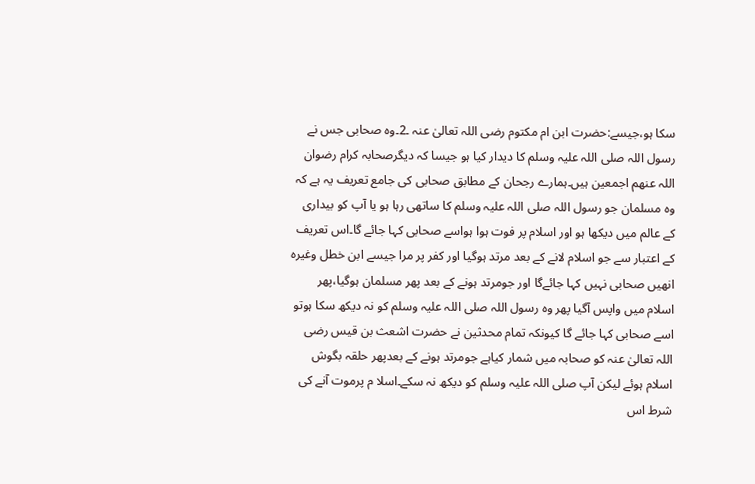سکا ہو،جیسے:حضرت ابن ام مکتوم رضی اللہ تعالیٰ عنہ ۔2۔وہ صحابی جس نے رسول اللہ صلی اللہ علیہ وسلم کا دیدار کیا ہو جیسا کہ دیگرصحابہ کرام رضوان اللہ عنھم اجمعین ہیں۔ہمارے رجحان کے مطابق صحابی کی جامع تعریف یہ ہے کہ وہ مسلمان جو رسول اللہ صلی اللہ علیہ وسلم کا ساتھی رہا ہو یا آپ کو بیداری کے عالم میں دیکھا ہو اور اسلام پر فوت ہوا ہواسے صحابی کہا جائے گا۔اس تعریف کے اعتبار سے جو اسلام لانے کے بعد مرتد ہوگیا اور کفر پر مرا جیسے ابن خطل وغیرہ انھیں صحابی نہیں کہا جائےگا اور جومرتد ہونے کے بعد پھر مسلمان ہوگیا،پھر اسلام میں واپس آگیا پھر وہ رسول اللہ صلی اللہ علیہ وسلم کو نہ دیکھ سکا ہوتو اسے صحابی کہا جائے گا کیونکہ تمام محدثین نے حضرت اشعث بن قیس رضی اللہ تعالیٰ عنہ کو صحابہ میں شمار کیاہے جومرتد ہونے کے بعدپھر حلقہ بگوش اسلام ہوئے لیکن آپ صلی اللہ علیہ وسلم کو دیکھ نہ سکے۔اسلا م پرموت آنے کی شرط اس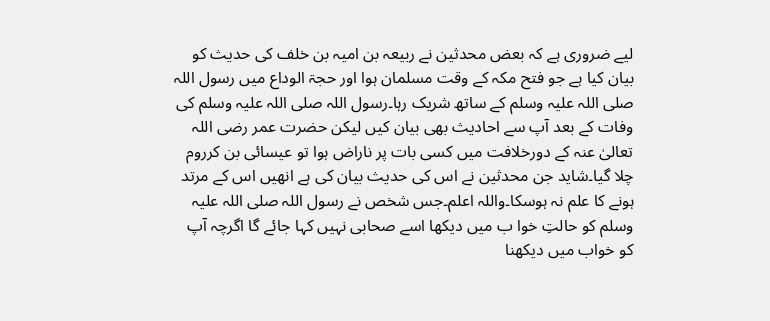لیے ضروری ہے کہ بعض محدثین نے ربیعہ بن امیہ بن خلف کی حدیث کو بیان کیا ہے جو فتح مکہ کے وقت مسلمان ہوا اور حجۃ الوداع میں رسول اللہ صلی اللہ علیہ وسلم کے ساتھ شریک رہا۔رسول اللہ صلی اللہ علیہ وسلم کی وفات کے بعد آپ سے احادیث بھی بیان کیں لیکن حضرت عمر رضی اللہ تعالیٰ عنہ کے دورخلافت میں کسی بات پر ناراض ہوا تو عیسائی بن کرروم چلا گیا۔شاید جن محدثین نے اس کی حدیث بیان کی ہے انھیں اس کے مرتد ہونے کا علم نہ ہوسکا۔واللہ اعلم۔جس شخص نے رسول اللہ صلی اللہ علیہ وسلم کو حالتِ خوا ب میں دیکھا اسے صحابی نہیں کہا جائے گا اگرچہ آپ کو خواب میں دیکھنا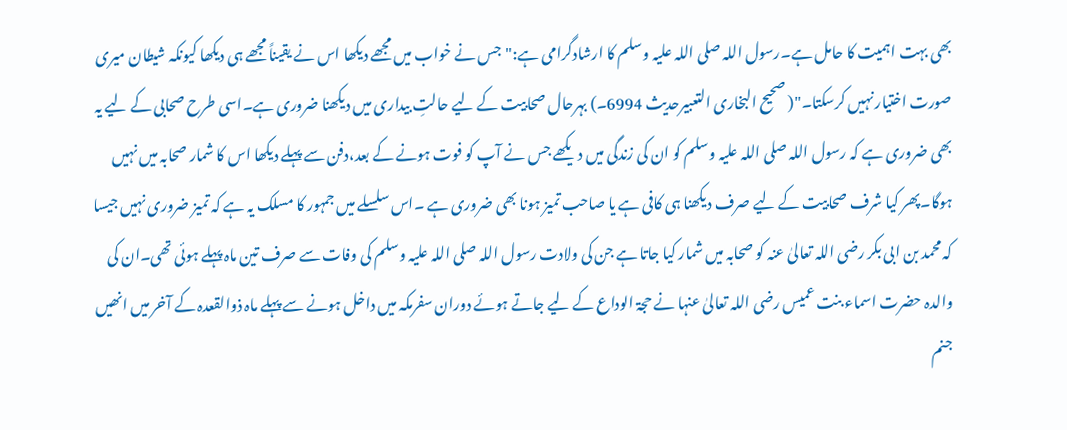بھی بہت اہمیت کا حامل ہے۔رسول اللہ صلی اللہ علیہ وسلم کا ارشادگرامی ہے:"جس نے خواب میں مجھے دیکھا اس نے یقیناً مجھے ہی دیکھا کیونکہ شیطان میری صورت اختیار نہیں کرسکتا۔"( صحیح البخاری التعبیرحدیث 6994۔) بہرحال صحابیت کے لیے حالتِ بیداری میں دیکھنا ضروری ہے۔اسی طرح صحابی کے لیے یہ بھی ضروری ہے کہ رسول اللہ صلی اللہ علیہ وسلم کو ان کی زندگی میں دیکھے جس نے آپ کو فوت ہونے کے بعد،دفن سے پہلے دیکھا اس کا شمار صحابہ میں نہیں ہوگا۔پھر کیا شرف صحابیت کے لیے صرف دیکھنا ہی کافی ہے یا صاحب تمیز ہونا بھی ضروری ہے ۔اس سلسلے میں جمہور کا مسلک یہ ہے کہ تمیز ضروری نہیں جیسا کہ محمد بن ابی بکر رضی اللہ تعالیٰ عنہ کو صحابہ میں شمار کیا جاتا ہے جن کی ولادت رسول اللہ صلی اللہ علیہ وسلم کی وفات سے صرف تین ماہ پہلے ہوئی تھی۔ان کی والدہ حضرت اسماء بنت عمیس رضی اللہ تعالیٰ عنہا نے حجۃ الوداع کے لیے جاتے ہوئے دوران سفرمکہ میں داخل ہونے سے پہلے ماہ ذوالقعدہ کے آخر میں انھیں جنم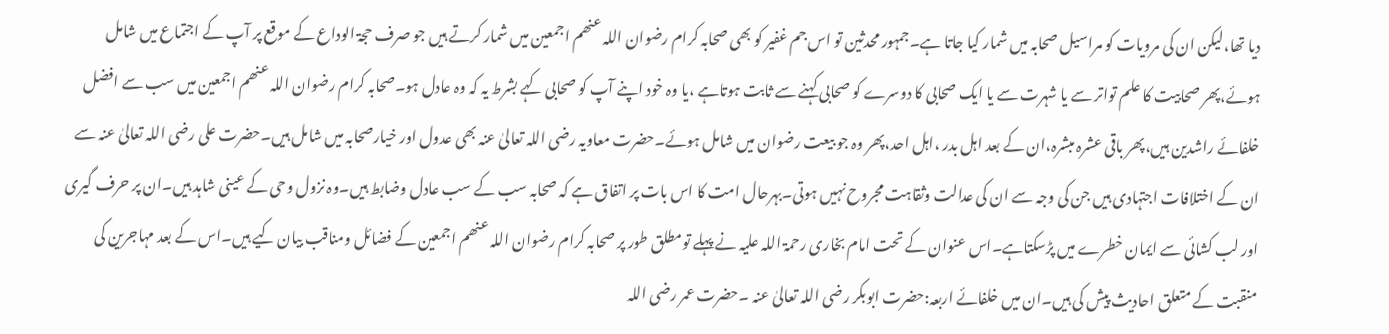دیا تھا،لیکن ان کی مرویات کو مراسیل صحابہ میں شمار کیا جاتا ہے۔جمہور محدثین تو اس جم غفیر کو بھی صحابہ کرام رضوان اللہ عنھم اجمعین میں شمار کرتے ہیں جو صرف حجۃ الوداع کے موقع پر آپ کے اجتماع میں شامل ہوئے،پھر صحابیت کا علم تواتر سے یا شہرت سے یا ایک صحابی کا دوسرے کو صحابی کہنے سے ثابت ہوتاہے ،یا وہ خود اپنے آپ کو صحابی کہے بشرط یہ کہ وہ عادل ہو۔صحابہ کرام رضوان اللہ عنھم اجمعین میں سب سے افضل خلفائے راشدین ہیں،پھر باقی عشرہ مبشرہ،ان کے بعد اہل بدر ،اہل احد،پھر وہ جو بیعت رضوان میں شامل ہوئے۔حضرت معاویہ رضی اللہ تعالیٰ عنہ بھی عدول اور خیارصحابہ میں شامل ہیں۔حضرت علی رضی اللہ تعالیٰ عنہ سے ان کے اختلافات اجتہادی ہیں جن کی وجہ سے ان کی عدالت وثقاہت مجروح نہیں ہوتی۔بہرحال امت کا اس بات پر اتفاق ہے کہ صحابہ سب کے سب عادل وضابط ہیں۔وہ نزول وحی کے عینی شاہد ہیں۔ان پر حرف گیری اور لب کشائی سے ایمان خطرے میں پڑسکتاہے۔اس عنوان کے تحت امام بخاری رحمۃ اللہ علیہ نے پہلے تومطلق طور پر صحابہ کرام رضوان اللہ عنھم اجمعین کے فضائل ومناقب بیان کیے ہیں۔اس کے بعد مہاجرین کی منقبت کے متعلق احادیث پیش کی ہیں۔ان میں خلفائے اربعہ:حضرت ابوبکر رضی اللہ تعالیٰ عنہ ۔حضرت عمر رضی اللہ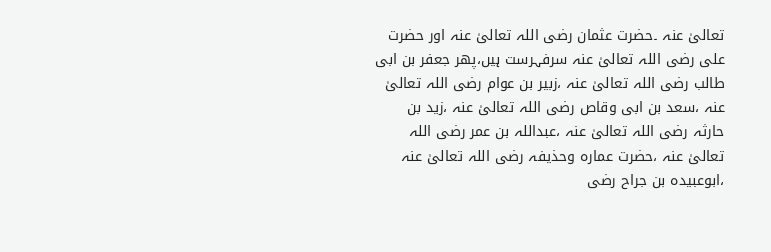تعالیٰ عنہ ۔حضرت عثمان رضی اللہ تعالیٰ عنہ اور حضرت علی رضی اللہ تعالیٰ عنہ سرفہرست ہیں،پھر جعفر بن ابی طالب رضی اللہ تعالیٰ عنہ ،زبیر بن عوام رضی اللہ تعالیٰ عنہ ،سعد بن ابی وقاص رضی اللہ تعالیٰ عنہ ،زید بن حارثہ رضی اللہ تعالیٰ عنہ ،عبداللہ بن عمر رضی اللہ تعالیٰ عنہ ،حضرت عمارہ وحذیفہ رضی اللہ تعالیٰ عنہ ،ابوعبیدہ بن جراح رضی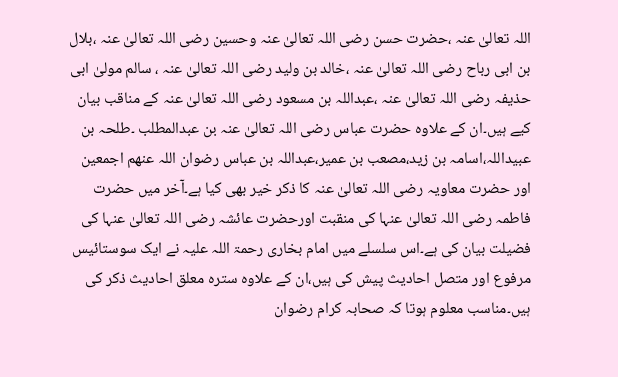اللہ تعالیٰ عنہ ،حضرت حسن رضی اللہ تعالیٰ عنہ وحسین رضی اللہ تعالیٰ عنہ ،بلال بن ابی رباح رضی اللہ تعالیٰ عنہ ،خالد بن ولید رضی اللہ تعالیٰ عنہ ، سالم مولیٰ ابی حذیفہ رضی اللہ تعالیٰ عنہ ،عبداللہ بن مسعود رضی اللہ تعالیٰ عنہ کے مناقب بیان کیے ہیں۔ان کے علاوہ حضرت عباس رضی اللہ تعالیٰ عنہ بن عبدالمطلب ۔طلحہ بن عبیداللہ،اسامہ بن زید،مصعب بن عمیر،عبداللہ بن عباس رضوان اللہ عنھم اجمعین اور حضرت معاویہ رضی اللہ تعالیٰ عنہ کا ذکر خیر بھی کیا ہے۔آخر میں حضرت فاطمہ رضی اللہ تعالیٰ عنہا کی منقبت اورحضرت عائشہ رضی اللہ تعالیٰ عنہا کی فضیلت بیان کی ہے۔اس سلسلے میں امام بخاری رحمۃ اللہ علیہ نے ایک سوستائیس مرفوع اور متصل احادیث پیش کی ہیں،ان کے علاوہ سترہ معلق احادیث ذکر کی ہیں۔مناسب معلوم ہوتا کہ صحابہ کرام رضوان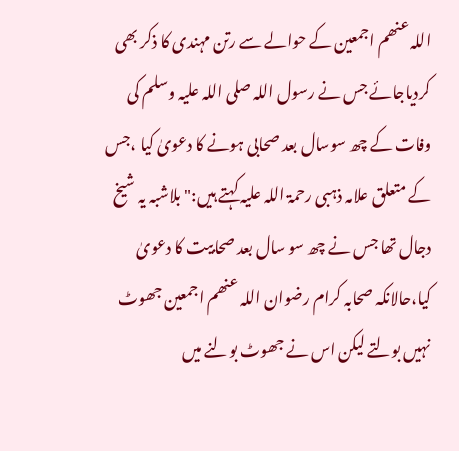اللہ عنھم اجمعین کے حوالے سے رتن مہندی کا ذکر بھی کردیاجائے جس نے رسول اللہ صلی اللہ علیہ وسلم کی وفات کے چھ سوسال بعد صحابی ہونے کا دعویٰ کیا ،جس کے متعلق علامہ ذہبی رحمۃ اللہ علیہ کہتے ہیں:"بلاشبہ یہ شیخ دجال تھا جس نے چھ سو سال بعد صحابیت کا دعویٰ کیا،حالانکہ صحابہ کرام رضوان اللہ عنھم اجمعین جھوٹ نہیں بولتے لیکن اس نے جھوٹ بولنے میں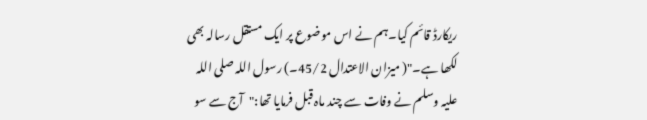ریکارڈ قائم کیا۔ہم نے اس موضوع پر ایک مستقل رسالہ بھی لکھا ہے۔"( میزان الاعتدال 45/2۔) رسول اللہ صلی اللہ علیہ وسلم نے وفات سے چند ماہ قبل فرمایا تھا:"آج سے سو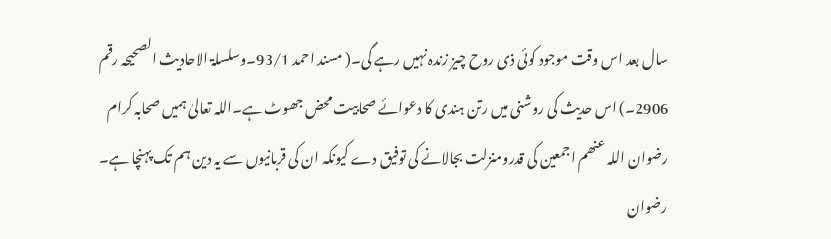سال بعد اس وقت موجود کوئی ذی روح چیز زندہ نہیں رہے گی۔( مسند احمد 93/1۔وسلسلۃ الاحادیث الصحیحہ رقم 2906۔) اس حدیث کی روشنی میں رتن ہندی کا دعوائے صحابیت محض جھوٹ ہے۔اللہ تعالیٰ ہمیں صحابہ کرام رضوان اللہ عنھم اجمعین کی قدرومنزلت بجالانے کی توفیق دے کیونکہ ان کی قربانیوں سے یہ دین ہم تک پہنچا ہے۔ رضوان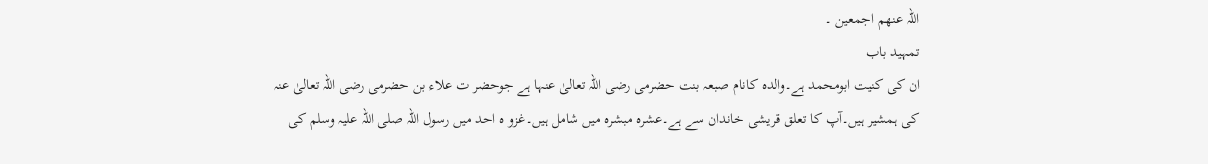اللہ عنھم اجمعین ۔
تمہید باب
ان کی کنیت ابومحمد ہے۔والدہ کانام صبعہ بنت حضرمی رضی اللہ تعالیٰ عنہا ہے جوحضر ت علاء بن حضرمی رضی اللہ تعالیٰ عنہ کی ہمشیر ہیں۔آپ کا تعلق قریشی خاندان سے ہے۔عشرہ مبشرہ میں شامل ہیں۔غزو ہ احد میں رسول اللہ صلی اللہ علیہ وسلم کی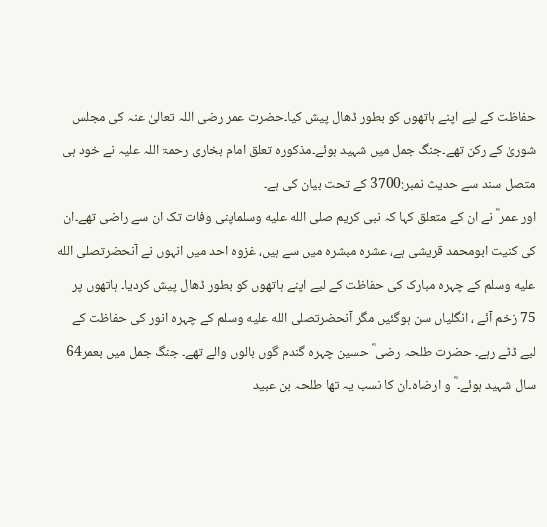حفاظت کے لیے اپنے ہاتھوں کو بطور ڈھال پیش کیا۔حضرت عمر رضی اللہ تعالیٰ عنہ کی مجلس شوریٰ کے رکن تھے۔جنگ جمل میں شہید ہوئے۔مذکورہ تعلق امام بخاری رحمۃ اللہ علیہ نے خود ہی متصل سند سے حدیث نمبر:3700 کے تحت بیان کی ہے۔
اور عمر ؓ نے ان کے متعلق کہا کہ نبی کریم صلى الله عليه وسلماپنی وفات تک ان سے راضی تھے۔ان کی کنیت ابومحمد قریشی ہے، عشرہ مبشرہ میں سے ہیں، غزوہ احد میں انہوں نے آنحضرتصلى الله عليه وسلم کے چہرہ مبارک کی حفاظت کے لیے اپنے ہاتھوں کو بطور ڈھال پیش کردیا۔ ہاتھوں پر 75 زخم آئے ، انگلیاں سن ہوگئیں مگر آنحضرتصلى الله عليه وسلم کے چہرہ انور کی حفاظت کے لیے ڈٹے رہے۔ حضرت طلحہ رضی ؓ حسین چہرہ گندم گوں بالوں والے تھے۔ جنگ جمل میں بعمر64 سال شہید ہوئے۔ ؓ و ارضاہ۔ان کا نسب یہ تھا طلحہ بن عبید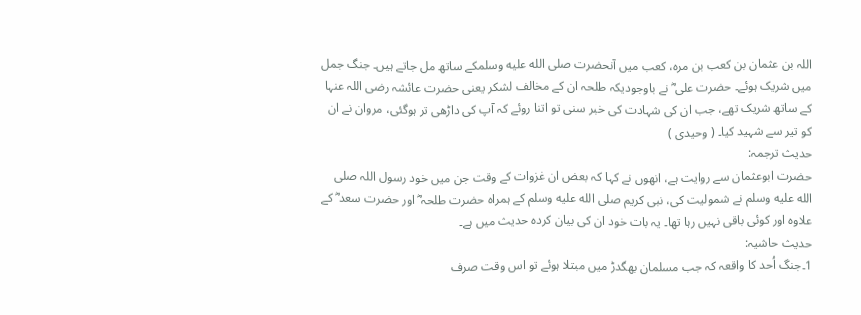اللہ بن عثمان بن کعب بن مرہ، کعب میں آنحضرت صلى الله عليه وسلمکے ساتھ مل جاتے ہیں۔ جنگ جمل میں شریک ہوئے۔ حضرت علی ؓ نے باوجودیکہ طلحہ ان کے مخالف لشکر یعنی حضرت عائشہ رضی اللہ عنہا کے ساتھ شریک تھے، جب ان کی شہادت کی خبر سنی تو اتنا روئے کہ آپ کی داڑھی تر ہوگئی، مروان نے ان کو تیر سے شہید کیا۔ ( وحیدی )
حدیث ترجمہ:
حضرت ابوعثمان سے روایت ہے، انھوں نے کہا کہ بعض ان غزوات کے وقت جن میں خود رسول اللہ صلى الله عليه وسلم نے شمولیت کی، نبی کریم صلى الله عليه وسلم کے ہمراہ حضرت طلحہ ؓ اور حضرت سعد ؓ کے علاوہ اور کوئی باقی نہیں رہا تھا۔ یہ بات خود ان کی بیان کردہ حدیث میں ہے۔
حدیث حاشیہ:
1۔جنگ اُحد کا واقعہ کہ جب مسلمان بھگدڑ میں مبتلا ہوئے تو اس وقت صرف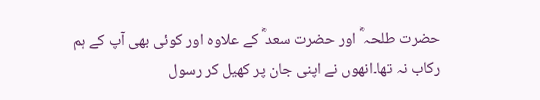حضرت طلحہ ؓ اور حضرت سعد ؓ کے علاوہ اور کوئی بھی آپ کے ہم رکاب نہ تھا۔انھوں نے اپنی جان پر کھیل کر رسول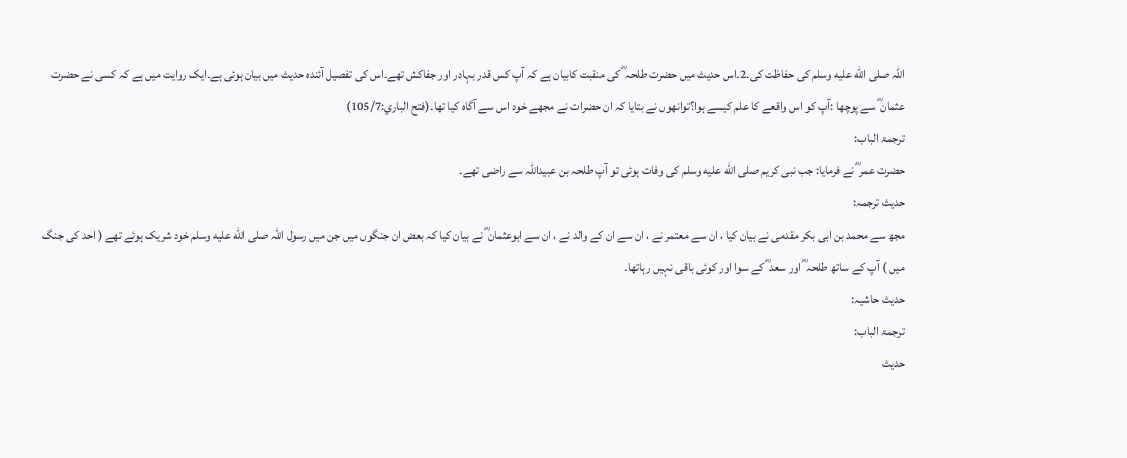اللہ صلى الله عليه وسلم کی حفاظت کی۔2۔اس حدیث میں حضرت طلحہ ؓ کی منقبت کابیان ہے کہ آپ کس قدر بہادر اور جفاکش تھے۔اس کی تفصیل آئندہ حدیث میں بیان ہوئی ہے۔ایک روایت میں ہے کہ کسی نے حضرت عثمان ؓ سے پوچھا :آپ کو اس واقعے کا علم کیسے ہوا؟توانھوں نے بتایا کہ ان حضرات نے مجھے خود اس سے آگاہ کیا تھا۔(فتح الباري:105/7)
ترجمۃ الباب:
حضرت عمر ؓ نے فرمایا: جب نبی کریم صلى الله عليه وسلم کی وفات ہوئی تو آپ طلحہ بن عبیداللہ سے راضی تھے۔
حدیث ترجمہ:
مجھ سے محمد بن ابی بکر مقدمی نے بیان کیا ، ان سے معتمر نے ، ان سے ان کے والد نے ، ان سے ابوعثمان ؓ نے بیان کیا کہ بعض ان جنگوں میں جن میں رسول اللہ صلى الله عليه وسلم خود شریک ہوئے تھے ( احد کی جنگ میں ) آپ کے ساتھ طلحہ ؓ اور سعد ؓ کے سوا اور کوئی باقی نہیں رہاتھا۔
حدیث حاشیہ:
ترجمۃ الباب:
حدیث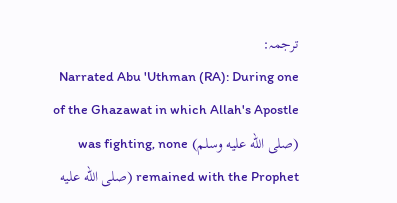ترجمہ:
Narrated Abu 'Uthman (RA): During one of the Ghazawat in which Allah's Apostle (صلى الله عليه وسلم) was fighting, none remained with the Prophet (صلى الله عليه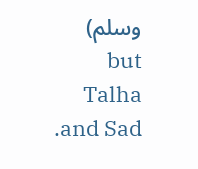وسلم) but Talha and Sad.